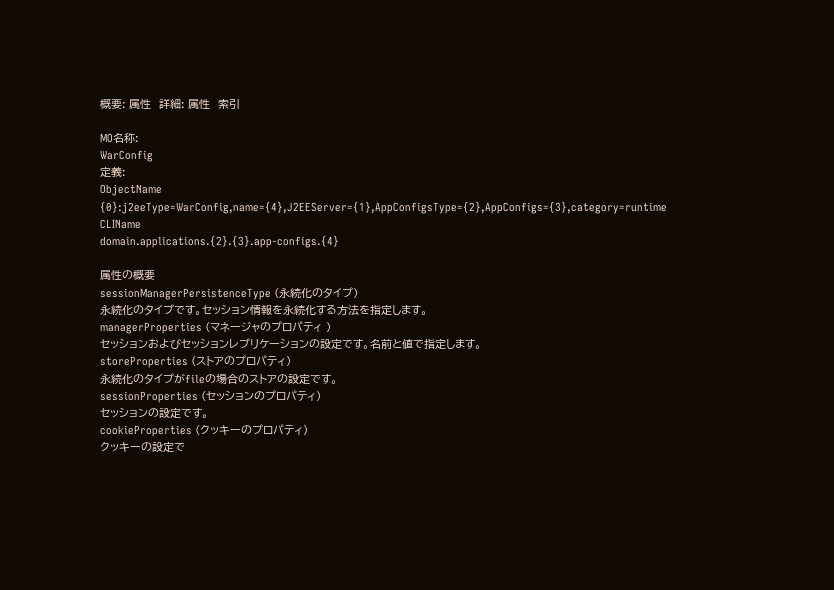概要: 属性  詳細: 属性  索引

MO名称:
WarConfig
定義:
ObjectName
{0}:j2eeType=WarConfig,name={4},J2EEServer={1},AppConfigsType={2},AppConfigs={3},category=runtime
CLIName
domain.applications.{2}.{3}.app-configs.{4}

属性の概要
sessionManagerPersistenceType (永続化のタイプ)
永続化のタイプです。セッション情報を永続化する方法を指定します。
managerProperties (マネージャのプロパティ )
セッションおよびセッションレプリケーションの設定です。名前と値で指定します。
storeProperties (ストアのプロパティ)
永続化のタイプがfileの場合のストアの設定です。
sessionProperties (セッションのプロパティ)
セッションの設定です。
cookieProperties (クッキーのプロパティ)
クッキーの設定で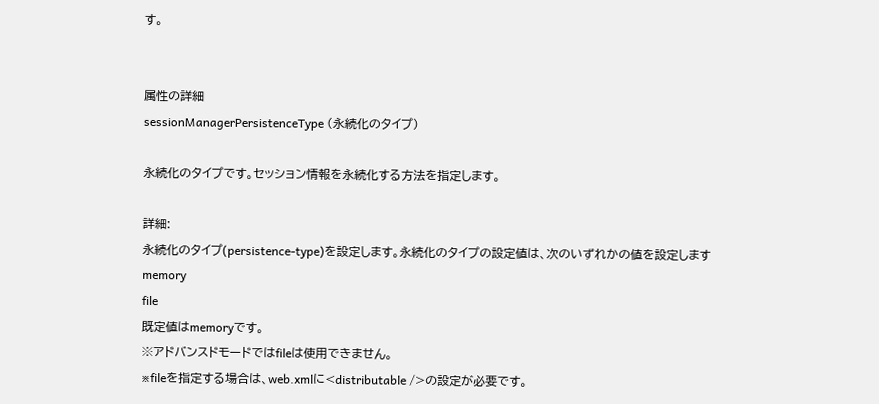す。


属性の詳細
sessionManagerPersistenceType (永続化のタイプ)

永続化のタイプです。セッション情報を永続化する方法を指定します。

詳細:
永続化のタイプ(persistence-type)を設定します。永続化のタイプの設定値は、次のいずれかの値を設定します
memory
file
既定値はmemoryです。
※アドバンスドモードではfileは使用できません。
※fileを指定する場合は、web.xmlに<distributable />の設定が必要です。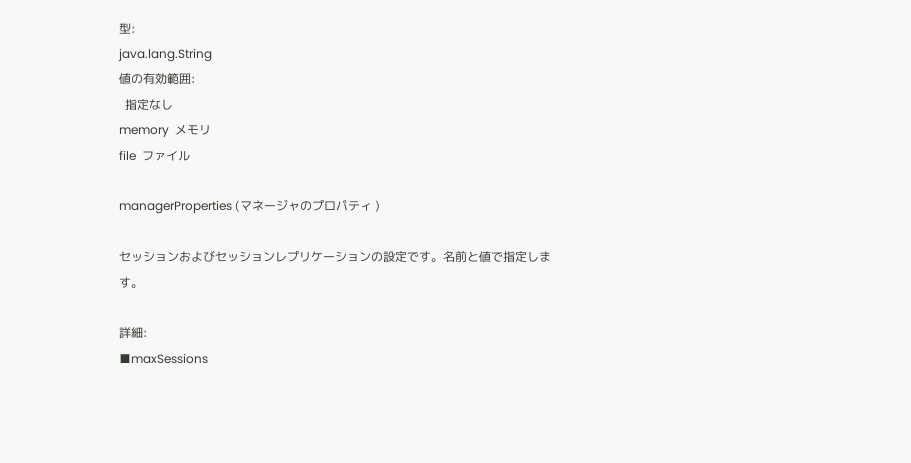型:
java.lang.String
値の有効範囲:
  指定なし
memory  メモリ
file  ファイル

managerProperties (マネージャのプロパティ )

セッションおよびセッションレプリケーションの設定です。名前と値で指定します。

詳細:
■maxSessions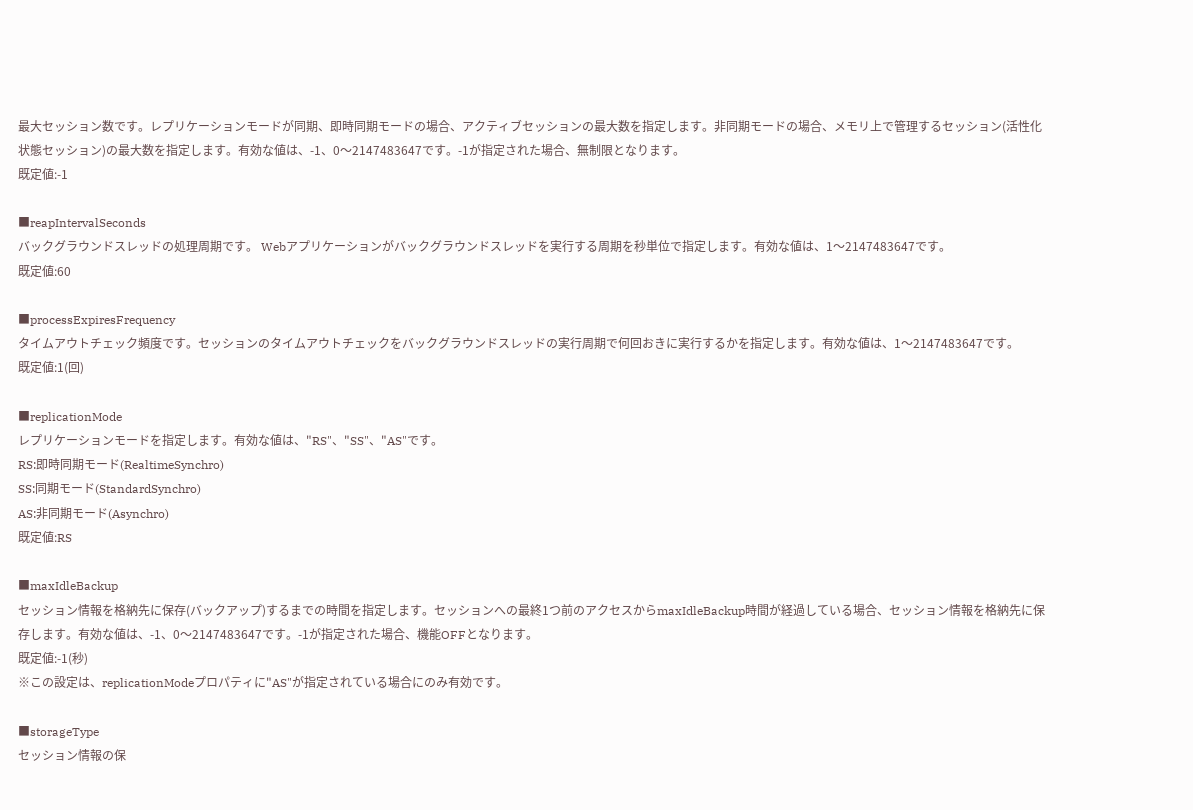最大セッション数です。レプリケーションモードが同期、即時同期モードの場合、アクティブセッションの最大数を指定します。非同期モードの場合、メモリ上で管理するセッション(活性化状態セッション)の最大数を指定します。有効な値は、-1、0〜2147483647です。-1が指定された場合、無制限となります。
既定値:-1

■reapIntervalSeconds
バックグラウンドスレッドの処理周期です。 Webアプリケーションがバックグラウンドスレッドを実行する周期を秒単位で指定します。有効な値は、1〜2147483647です。
既定値:60

■processExpiresFrequency
タイムアウトチェック頻度です。セッションのタイムアウトチェックをバックグラウンドスレッドの実行周期で何回おきに実行するかを指定します。有効な値は、1〜2147483647です。
既定値:1(回)

■replicationMode
レプリケーションモードを指定します。有効な値は、"RS"、"SS"、"AS"です。
RS:即時同期モード(RealtimeSynchro)
SS:同期モード(StandardSynchro)
AS:非同期モード(Asynchro)
既定値:RS

■maxIdleBackup
セッション情報を格納先に保存(バックアップ)するまでの時間を指定します。セッションへの最終1つ前のアクセスからmaxIdleBackup時間が経過している場合、セッション情報を格納先に保存します。有効な値は、-1、0〜2147483647です。-1が指定された場合、機能OFFとなります。
既定値:-1(秒)
※この設定は、replicationModeプロパティに"AS"が指定されている場合にのみ有効です。

■storageType
セッション情報の保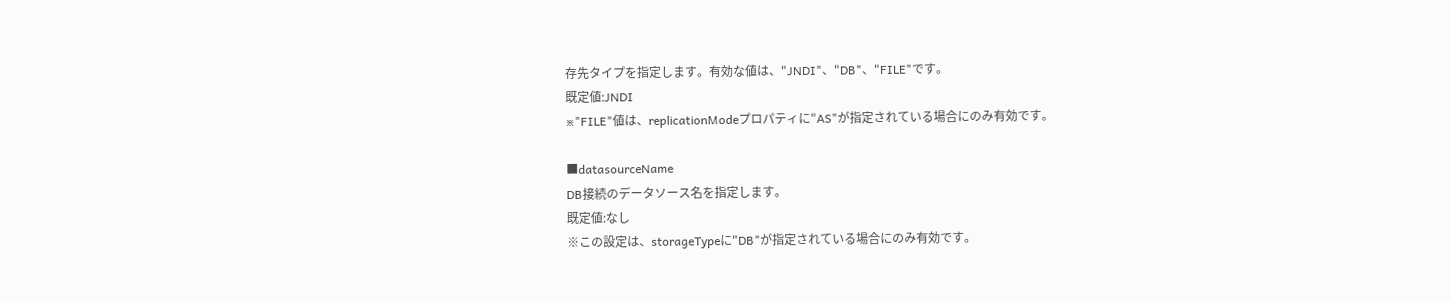存先タイプを指定します。有効な値は、"JNDI"、"DB"、"FILE"です。
既定値:JNDI
※"FILE"値は、replicationModeプロパティに"AS"が指定されている場合にのみ有効です。

■datasourceName
DB接続のデータソース名を指定します。
既定値:なし
※この設定は、storageTypeに"DB"が指定されている場合にのみ有効です。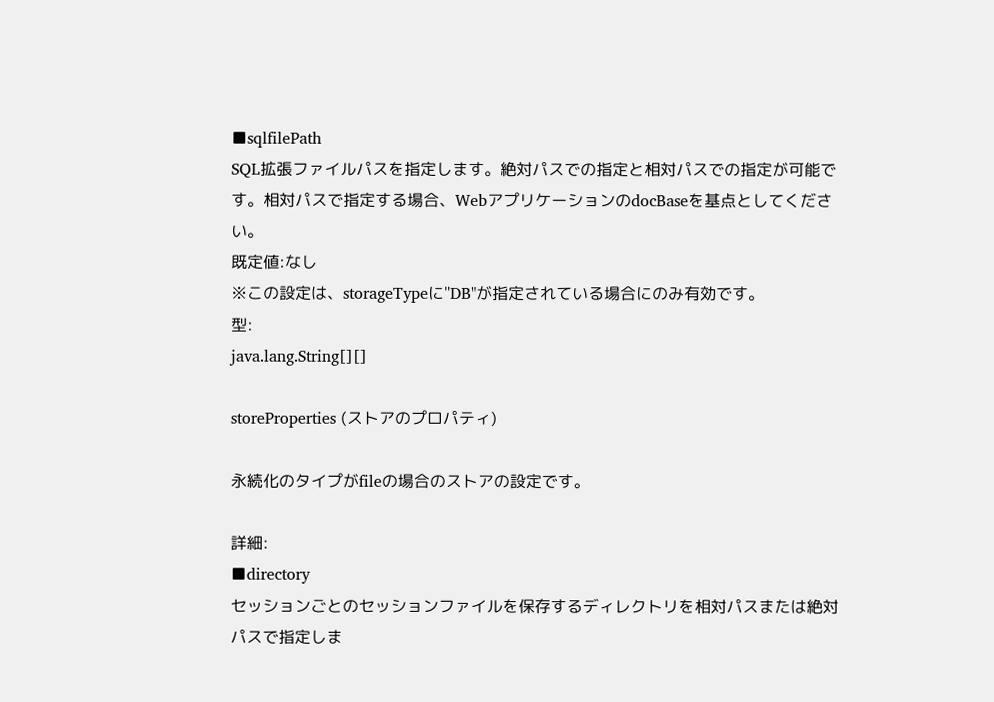■sqlfilePath
SQL拡張ファイルパスを指定します。絶対パスでの指定と相対パスでの指定が可能です。相対パスで指定する場合、WebアプリケーションのdocBaseを基点としてください。
既定値:なし
※この設定は、storageTypeに"DB"が指定されている場合にのみ有効です。
型:
java.lang.String[][]

storeProperties (ストアのプロパティ)

永続化のタイプがfileの場合のストアの設定です。

詳細:
■directory
セッションごとのセッションファイルを保存するディレクトリを相対パスまたは絶対パスで指定しま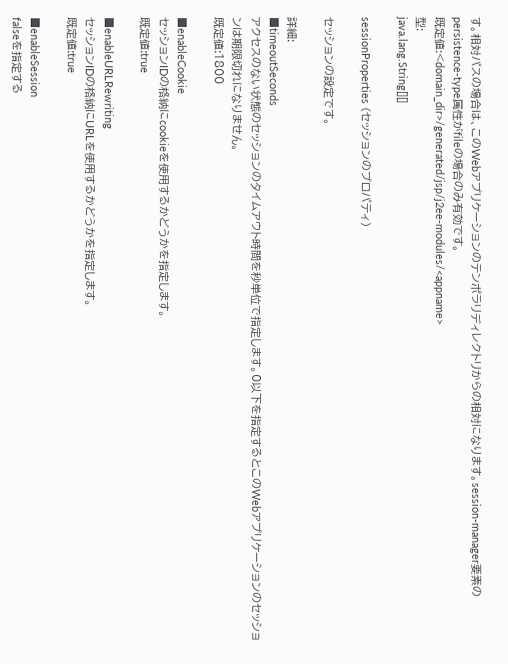す。相対パスの場合は、このWebアプリケーションのテンポラリディレクトリからの相対になります。session-manager要素のpersistence-type属性がfileの場合のみ有効です。
既定値:<domain_dir>/generated/jsp/j2ee-modules/<appname>
型:
java.lang.String[][]

sessionProperties (セッションのプロパティ)

セッションの設定です。

詳細:
■timeoutSeconds
アクセスのない状態のセッションのタイムアウト時間を秒単位で指定します。0以下を指定するとこのWebアプリケーションのセッションは期限切れになりません。
既定値:1800

■enableCookie
セッションIDの格納にcookieを使用するかどうかを指定します。
既定値:true

■enableURLRewriting
セッションIDの格納にURLを使用するかどうかを指定します。
既定値:true

■enableSession
falseを指定する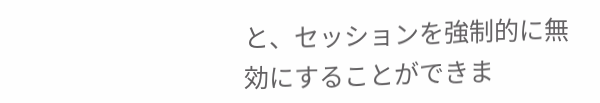と、セッションを強制的に無効にすることができま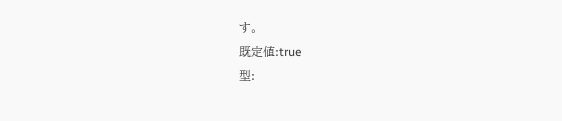す。
既定値:true
型: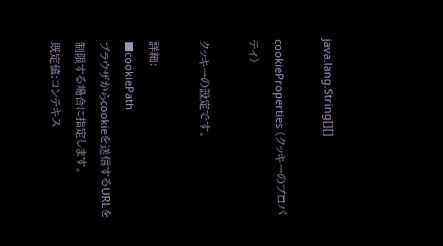java.lang.String[][]

cookieProperties (クッキーのプロパティ)

クッキーの設定です。

詳細:
■cookiePath
ブラウザからcookieを送信するURLを制限する場合に指定します。
既定値:コンテキス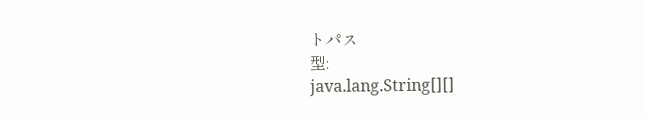トパス
型:
java.lang.String[][]